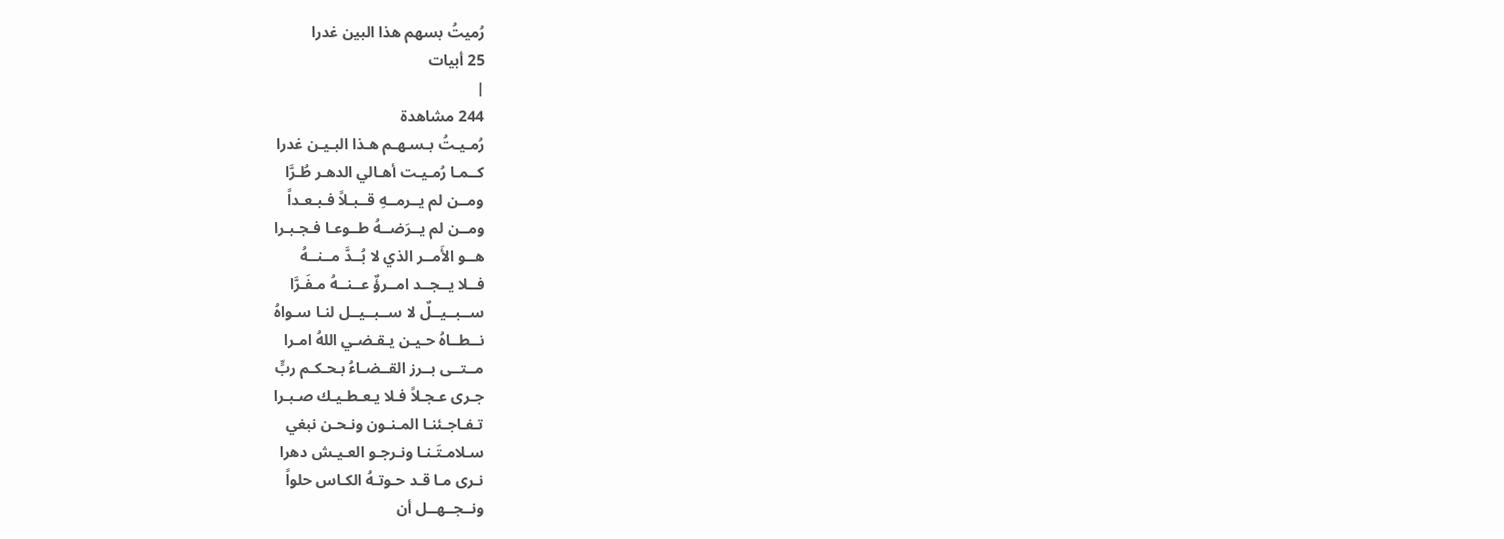رُميتُ بسهم هذا البين غدرا
25 أبيات
|
244 مشاهدة
رُمـيـتُ بـسـهـم هـذا البـيـن غدرا
كــمـا رُمـيـت أهـالي الدهـر طُـرَّا
ومــن لم يــرمــهِ قــبـلاً فـبـعـداً
ومــن لم يــرَضــهُ طــوعـا فـجـبـرا
هــو الأَمــر الذي لا بُــدَّ مــنــهُ
فــلا يــجــد امــرؤٌ عــنــهُ مـفَـرَّا
ســبــيــلٌ لا ســبــيــل لنـا سـواهُ
نــطــاهُ حـيـن يـقـضـي اللهُ امـرا
مــتــى بــرز القــضـاءُ بـحـكـم ربٍّ
جـرى عـجـلاً فـلا يـعـطـيـك صـبـرا
تـفـاجـئنـا المـنـون ونـحـن نبغي
سـلامـتَـنـا ونـرجـو العـيـش دهرا
نـرى مـا قـد حـوتـهُ الكـاس حلواً
ونــجــهــل أن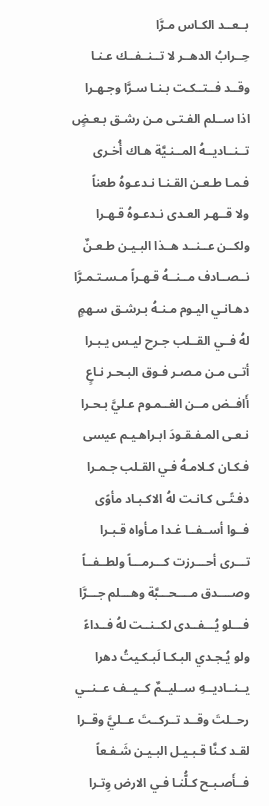بــعــد الكـاس مـرَّا
حِــرابُ الدهــر لا تــنــفــك عـنـا
وقــد فــتــكـت بـنـا سـرَّا وجـهـرا
اذا ســلم الفـتـى مـن رشـق بـعـضٍ
تــنــاديــهُ المــنـيَّة هـاك أُخـرى
فـمـا طـعـن القـنـا نـدعـوهُ طعناً
ولا قــهـر العـدى نـدعـوهُ قـهـرا
ولكــن عــنــد هــذا البـيـن طـعـنٌ
نــصــادف مــنــهُ قـهـراً مـسـتـمـرَّا
دهـانـي اليـوم مـنـهُ بـرشـق سـهمٍ
لهُ فــي القــلب جـرح ليـس يـبـرا
أتـى مـن مـصـر فـوق البـحـر نـاعٍ
أَافــض مــن الغــمـوم عـليَّ بـحـرا
نـعـى المـفـقـودَ ابـراهـيـم عيسى
فـكـان كـلامـهُ فـي القـلب جـمـرا
دفـتًـى كـانـت لهُ الاكـبـاد مأوًى
فــوا أســفــا غـدا مـأواه قـبـرا
تـــرى أحـــرزت كـــرمـــاً ولطــفــاً
وصــــدق مــــحـــبَّة وهـــلم جـــرَّا
فـــلو يُـــفــدى لكــنــت لهُ فــداءً
ولو يُـجـدي البـكـا لَبـكـيتُ دهرا
يــنــاديــهِ ســليــمٌ كــيــف عــنــي
رحــلتَ وقــد تــركــتَ عــليَّ وقــرا
لقـد كـنَّا قـبـيـل البـيـن شَـفـعاً
فــأَصـبـح كـلُّنـا فـي الارض وِتـرا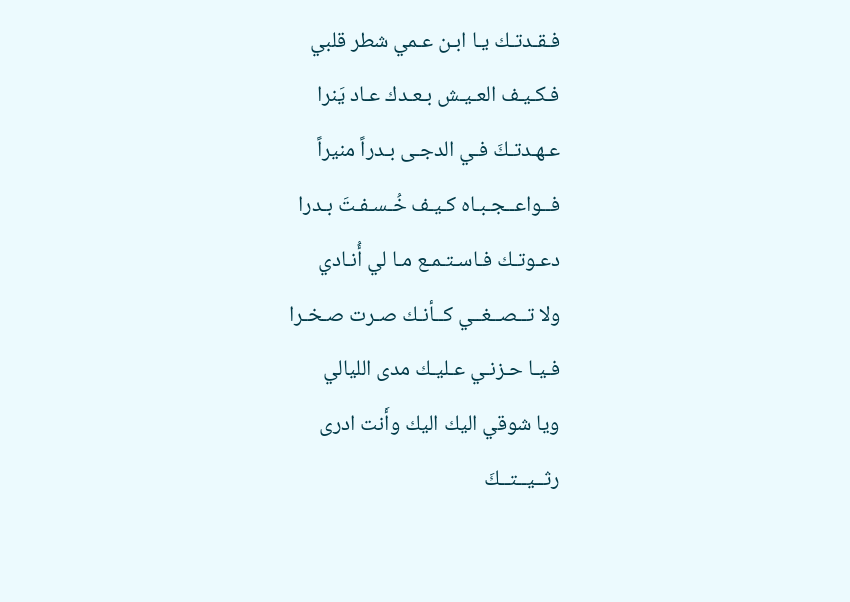فـقـدتـك يـا ابـن عـمي شطر قلبي
فـكـيـف العـيـش بـعـدك عـاد يَنرا
عـهـدتـكَ فـي الدجـى بـدراً منيراً
فــواعــجـبـاه كـيـف خُـسـفـتَ بـدرا
دعـوتـك فـاسـتـمـع مـا لي أُنـادي
ولا تــصــغــي كــأنـك صـرت صـخـرا
فـيـا حـزنـي عـليـك مدى الليالي
ويا شوقي اليك اليك وأَنت ادرى
رثــيــتــكَ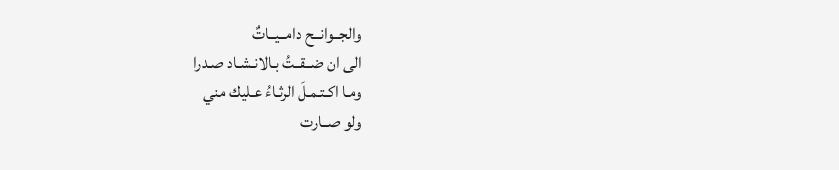والجــوانــح دامــيــاتٌ
الى ان ضــقــتُ بـالانـشـاد صـدرا
ومـا اكـتـمـلَ الرثـاءُ عـليك مني
ولو صــارت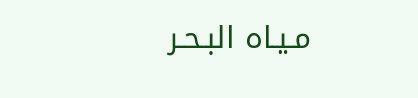مـيـاه البـحـر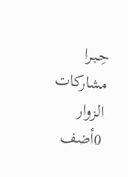حِـبـرا
مشاركات الزوار
0أضف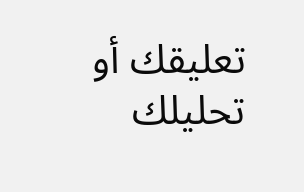تعليقك أو تحليلك